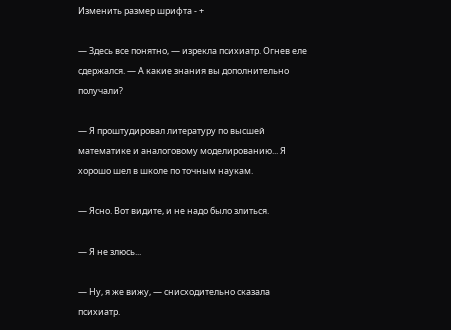Изменить размер шрифта - +

— Здесь все понятно, — изрекла психиатр. Огнев еле сдержался. — А какие знания вы дополнительно получали?

— Я проштудировал литературу по высшей математике и аналоговому моделированию... Я хорошо шел в школе по точным наукам.

— Ясно. Вот видите, и не надо было злиться.

— Я не злюсь...

— Ну, я же вижу, — снисходительно сказала психиатр.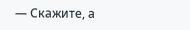— Скажите, а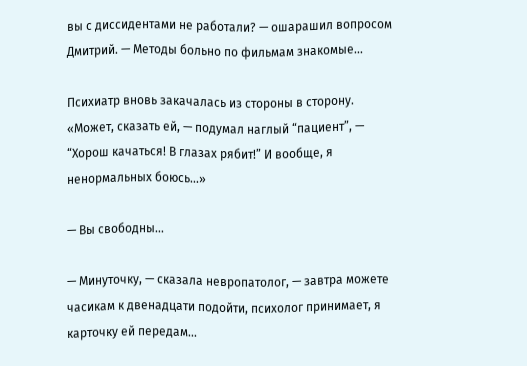вы с диссидентами не работали? — ошарашил вопросом Дмитрий. — Методы больно по фильмам знакомые...

Психиатр вновь закачалась из стороны в сторону. «Может, сказать ей, — подумал наглый “пациент”, — “Хорош качаться! В глазах рябит!” И вообще, я ненормальных боюсь...»

— Вы свободны...

— Минуточку, — сказала невропатолог, — завтра можете часикам к двенадцати подойти, психолог принимает, я карточку ей передам...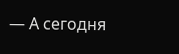— А сегодня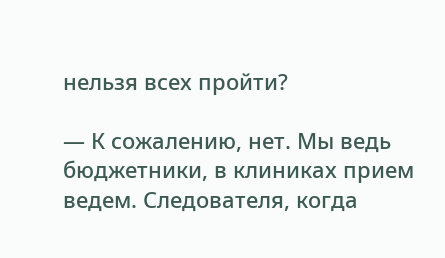нельзя всех пройти?

— К сожалению, нет. Мы ведь бюджетники, в клиниках прием ведем. Следователя, когда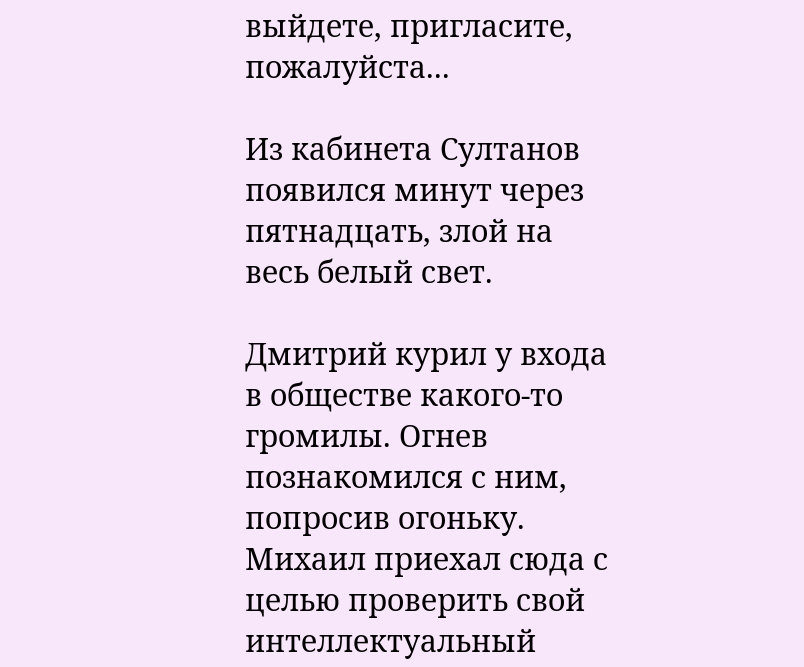выйдете, пригласите, пожалуйста...

Из кабинета Султанов появился минут через пятнадцать, злой на весь белый свет.

Дмитрий курил у входа в обществе какого-то громилы. Огнев познакомился с ним, попросив огоньку. Михаил приехал сюда с целью проверить свой интеллектуальный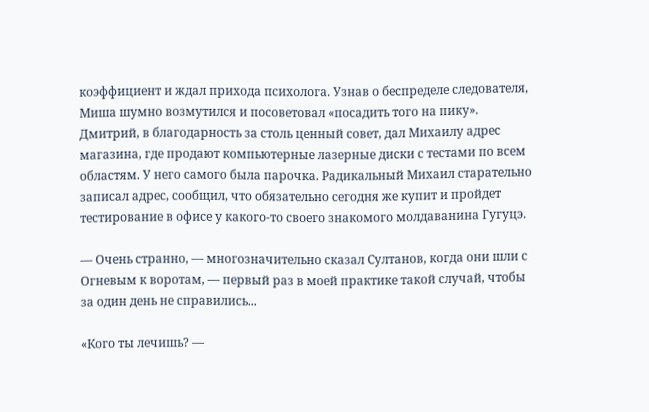коэффициент и ждал прихода психолога. Узнав о беспределе следователя, Миша шумно возмутился и посоветовал «посадить того на пику». Дмитрий, в благодарность за столь ценный совет, дал Михаилу адрес магазина, где продают компьютерные лазерные диски с тестами по всем областям. У него самого была парочка. Радикальный Михаил старательно записал адрес, сообщил, что обязательно сегодня же купит и пройдет тестирование в офисе у какого-то своего знакомого молдаванина Гугуцэ.

— Очень странно, — многозначительно сказал Султанов, когда они шли с Огневым к воротам, — первый раз в моей практике такой случай, чтобы за один день не справились...

«Кого ты лечишь? —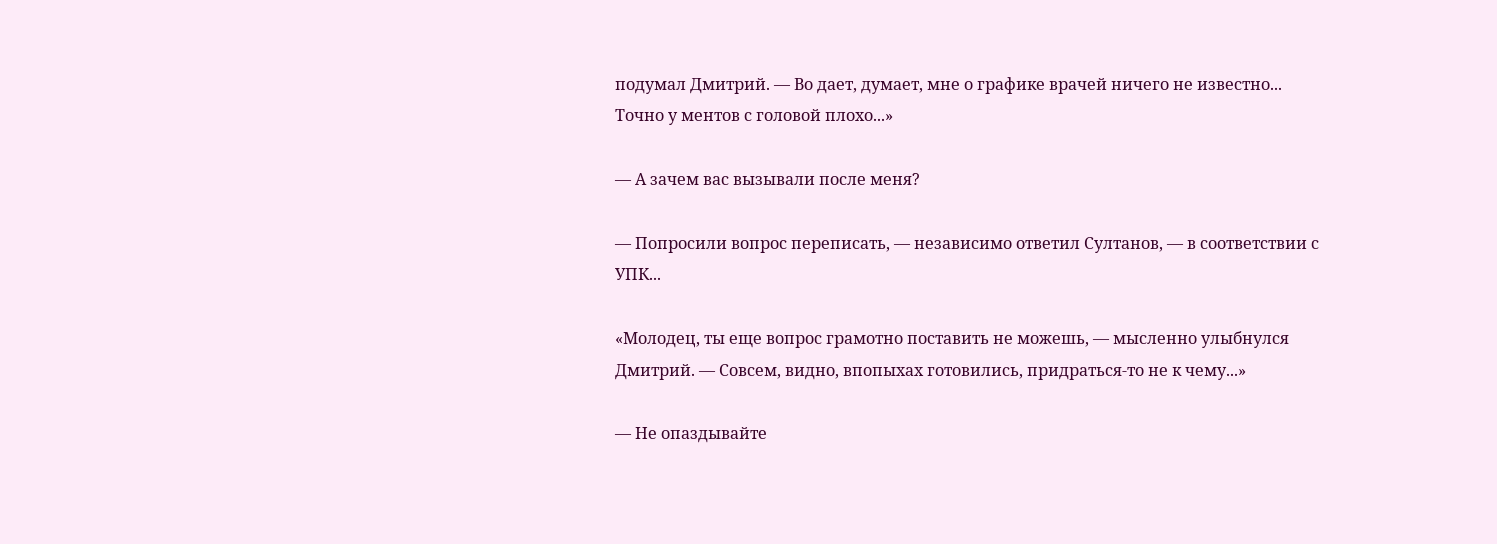подумал Дмитрий. — Во дает, думает, мне о графике врачей ничего не известно... Точно у ментов с головой плохо...»

— А зачем вас вызывали после меня?

— Попросили вопрос переписать, — независимо ответил Султанов, — в соответствии с УПК...

«Молодец, ты еще вопрос грамотно поставить не можешь, — мысленно улыбнулся Дмитрий. — Совсем, видно, впопыхах готовились, придраться-то не к чему...»

— Не опаздывайте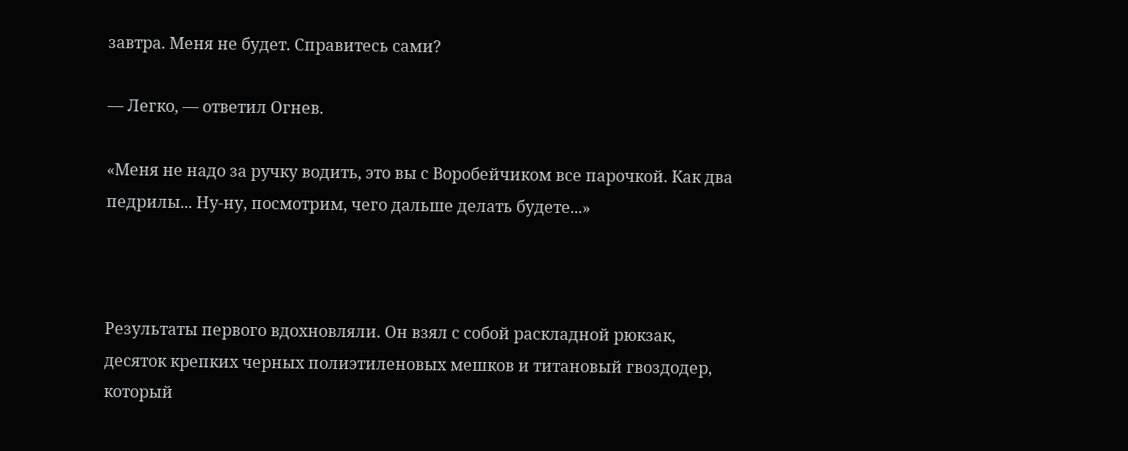завтра. Меня не будет. Справитесь сами?

— Легко, — ответил Огнев.

«Меня не надо за ручку водить, это вы с Воробейчиком все парочкой. Как два педрилы... Ну-ну, посмотрим, чего дальше делать будете...»



Результаты первого вдохновляли. Он взял с собой раскладной рюкзак, десяток крепких черных полиэтиленовых мешков и титановый гвоздодер, который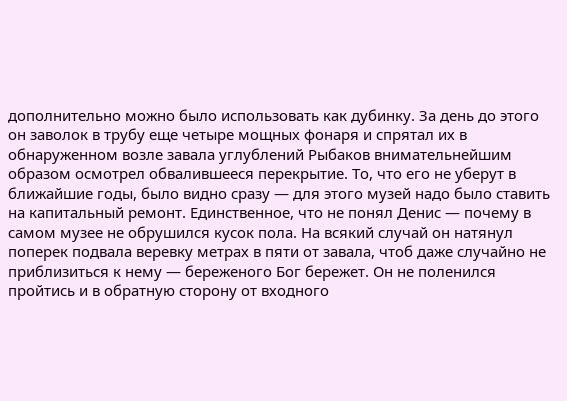дополнительно можно было использовать как дубинку. За день до этого он заволок в трубу еще четыре мощных фонаря и спрятал их в обнаруженном возле завала углублений Рыбаков внимательнейшим образом осмотрел обвалившееся перекрытие. То, что его не уберут в ближайшие годы, было видно сразу — для этого музей надо было ставить на капитальный ремонт. Единственное, что не понял Денис — почему в самом музее не обрушился кусок пола. На всякий случай он натянул поперек подвала веревку метрах в пяти от завала, чтоб даже случайно не приблизиться к нему — береженого Бог бережет. Он не поленился пройтись и в обратную сторону от входного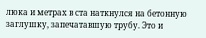люка и метрах в ста наткнулся на бетонную заглушку, запечатавшую трубу. Это и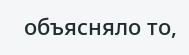объясняло то,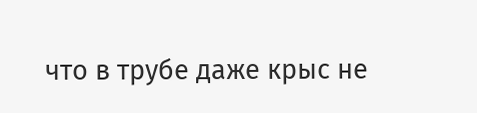что в трубе даже крыс не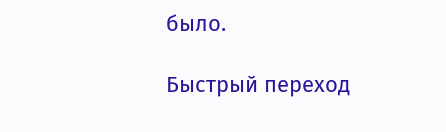было.

Быстрый переход